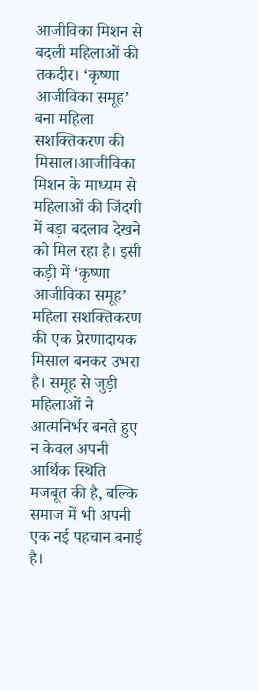आजीविका मिशन से बदली महिलाओं की तकदीर। ‘कृष्णा आजीविका समूह’ बना महिला सशक्तिकरण की मिसाल।आजीविका मिशन के माध्यम से महिलाओं की जिंदगी में बड़ा बदलाव देखने को मिल रहा है। इसी कड़ी में ‘कृष्णा आजीविका समूह’ महिला सशक्तिकरण की एक प्रेरणादायक मिसाल बनकर उभरा है। समूह से जुड़ी महिलाओं ने आत्मनिर्भर बनते हुए न केवल अपनी आर्थिक स्थिति मजबूत की है, बल्कि समाज में भी अपनी एक नई पहचान बनाई है।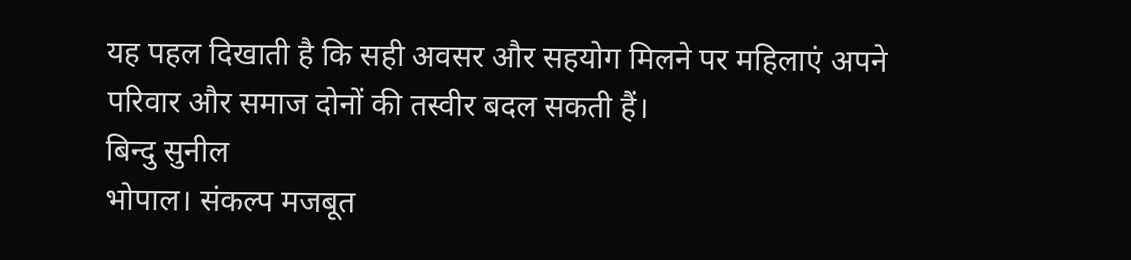यह पहल दिखाती है कि सही अवसर और सहयोग मिलने पर महिलाएं अपने परिवार और समाज दोनों की तस्वीर बदल सकती हैं।
बिन्दु सुनील
भोपाल। संकल्प मजबूत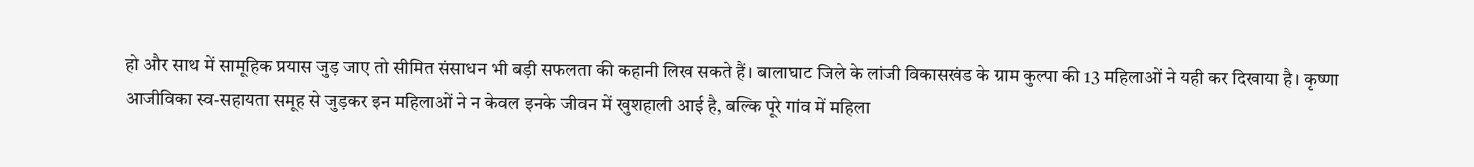हो और साथ में सामूहिक प्रयास जुड़ जाए तो सीमित संसाधन भी बड़ी सफलता की कहानी लिख सकते हैं। बालाघाट जिले के लांजी विकासखंड के ग्राम कुल्पा की 13 महिलाओं ने यही कर दिखाया है। कृष्णा आजीविका स्व-सहायता समूह से जुड़कर इन महिलाओं ने न केवल इनके जीवन में खुशहाली आई है, बल्कि पूरे गांव में महिला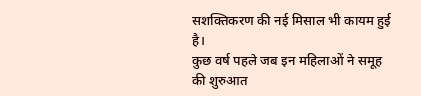सशक्तिकरण की नई मिसाल भी कायम हुई है।
कुछ वर्ष पहले जब इन महिलाओं ने समूह की शुरुआत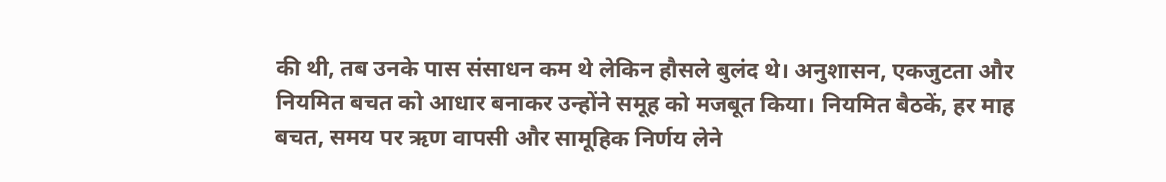की थी, तब उनके पास संसाधन कम थे लेकिन हौसले बुलंद थे। अनुशासन, एकजुटता और नियमित बचत को आधार बनाकर उन्होंने समूह को मजबूत किया। नियमित बैठकें, हर माह बचत, समय पर ऋण वापसी और सामूहिक निर्णय लेने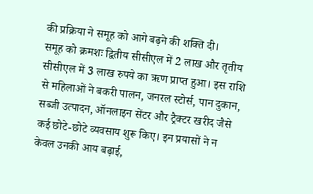की प्रक्रिया ने समूह को आगे बढ़ने की शक्ति दी।
समूह को क्रमशः द्वितीय सीसीएल में 2 लाख और तृतीय सीसीएल में 3 लाख रुपये का ऋण प्राप्त हुआ। इस राशि से महिलाओं ने बकरी पालन, जनरल स्टोर्स, पान दुकान, सब्जी उत्पादन, ऑनलाइन सेंटर और ट्रैक्टर खरीद जैसे कई छोटे-छोटे व्यवसाय शुरू किए। इन प्रयासों ने न केवल उनकी आय बढ़ाई,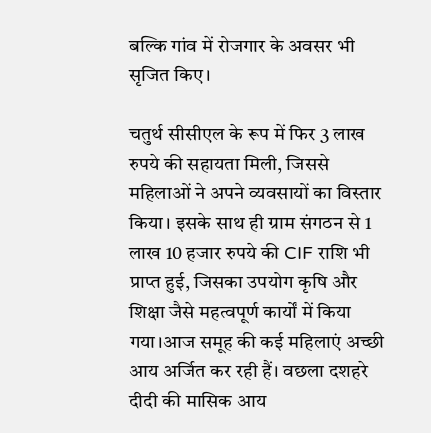बल्कि गांव में रोजगार के अवसर भी सृजित किए।

चतुर्थ सीसीएल के रूप में फिर 3 लाख रुपये की सहायता मिली, जिससे महिलाओं ने अपने व्यवसायों का विस्तार किया। इसके साथ ही ग्राम संगठन से 1 लाख 10 हजार रुपये की CIF राशि भी प्राप्त हुई, जिसका उपयोग कृषि और शिक्षा जैसे महत्वपूर्ण कार्यों में किया गया।आज समूह की कई महिलाएं अच्छी आय अर्जित कर रही हैं। वछला दशहरे दीदी की मासिक आय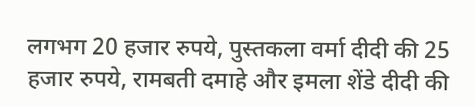लगभग 20 हजार रुपये, पुस्तकला वर्मा दीदी की 25 हजार रुपये, रामबती दमाहे और इमला शेंडे दीदी की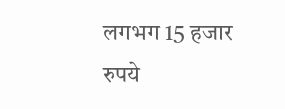लगभग 15 हजार रुपये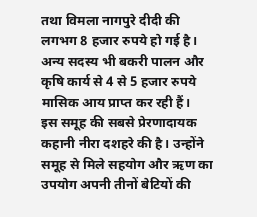तथा विमला नागपुरे दीदी की लगभग 8 हजार रुपये हो गई है। अन्य सदस्य भी बकरी पालन और कृषि कार्य से 4 से 5 हजार रुपये मासिक आय प्राप्त कर रही हैं।
इस समूह की सबसे प्रेरणादायक कहानी नीरा दशहरे की है। उन्होंने समूह से मिले सहयोग और ऋण का उपयोग अपनी तीनों बेटियों की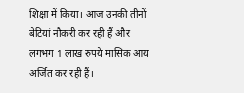शिक्षा में किया। आज उनकी तीनों बेटियां नौकरी कर रही हैं और लगभग 1 लाख रुपये मासिक आय अर्जित कर रही हैं।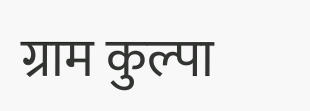ग्राम कुल्पा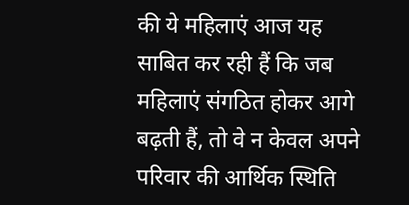की ये महिलाएं आज यह साबित कर रही हैं कि जब महिलाएं संगठित होकर आगे बढ़ती हैं, तो वे न केवल अपने परिवार की आर्थिक स्थिति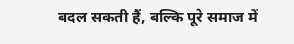बदल सकती हैं, बल्कि पूरे समाज में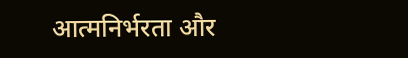आत्मनिर्भरता और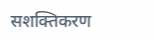सशक्तिकरण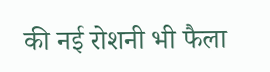की नई रोशनी भी फैला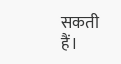सकती हैं।